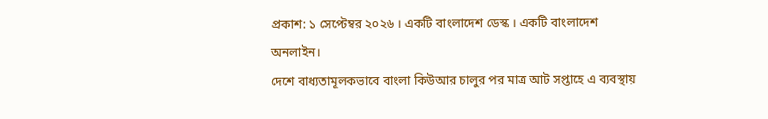প্রকাশ: ১ সেপ্টেম্বর ২০২৬ । একটি বাংলাদেশ ডেস্ক । একটি বাংলাদেশ অনলাইন।
দেশে বাধ্যতামূলকভাবে বাংলা কিউআর চালুর পর মাত্র আট সপ্তাহে এ ব্যবস্থায়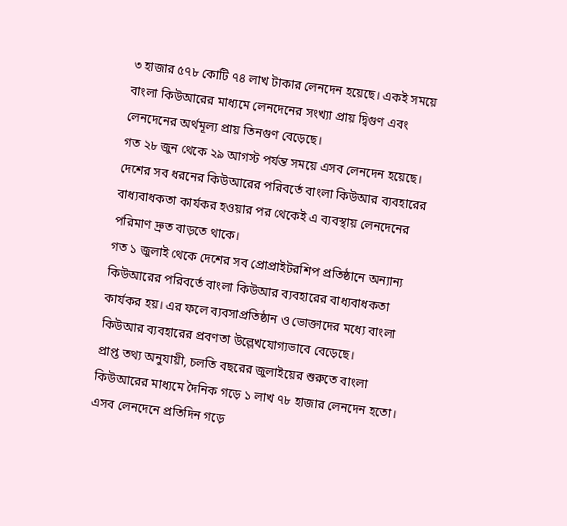৩ হাজার ৫৭৮ কোটি ৭৪ লাখ টাকার লেনদেন হয়েছে। একই সময়ে বাংলা কিউআরের মাধ্যমে লেনদেনের সংখ্যা প্রায় দ্বিগুণ এবং লেনদেনের অর্থমূল্য প্রায় তিনগুণ বেড়েছে।
গত ২৮ জুন থেকে ২৯ আগস্ট পর্যন্ত সময়ে এসব লেনদেন হয়েছে। দেশের সব ধরনের কিউআরের পরিবর্তে বাংলা কিউআর ব্যবহারের বাধ্যবাধকতা কার্যকর হওয়ার পর থেকেই এ ব্যবস্থায় লেনদেনের পরিমাণ দ্রুত বাড়তে থাকে।
গত ১ জুলাই থেকে দেশের সব প্রোপ্রাইটরশিপ প্রতিষ্ঠানে অন্যান্য কিউআরের পরিবর্তে বাংলা কিউআর ব্যবহারের বাধ্যবাধকতা কার্যকর হয়। এর ফলে ব্যবসাপ্রতিষ্ঠান ও ভোক্তাদের মধ্যে বাংলা কিউআর ব্যবহারের প্রবণতা উল্লেখযোগ্যভাবে বেড়েছে।
প্রাপ্ত তথ্য অনুযায়ী, চলতি বছরের জুলাইয়ের শুরুতে বাংলা কিউআরের মাধ্যমে দৈনিক গড়ে ১ লাখ ৭৮ হাজার লেনদেন হতো। এসব লেনদেনে প্রতিদিন গড়ে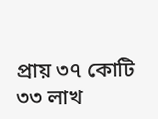প্রায় ৩৭ কোটি ৩৩ লাখ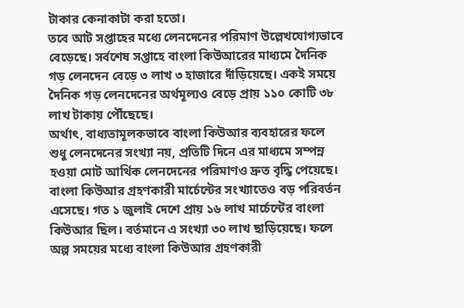টাকার কেনাকাটা করা হতো।
তবে আট সপ্তাহের মধ্যে লেনদেনের পরিমাণ উল্লেখযোগ্যভাবে বেড়েছে। সর্বশেষ সপ্তাহে বাংলা কিউআরের মাধ্যমে দৈনিক গড় লেনদেন বেড়ে ৩ লাখ ৩ হাজারে দাঁড়িয়েছে। একই সময়ে দৈনিক গড় লেনদেনের অর্থমূল্যও বেড়ে প্রায় ১১০ কোটি ৩৮ লাখ টাকায় পৌঁছেছে।
অর্থাৎ, বাধ্যতামূলকভাবে বাংলা কিউআর ব্যবহারের ফলে শুধু লেনদেনের সংখ্যা নয়, প্রতিটি দিনে এর মাধ্যমে সম্পন্ন হওয়া মোট আর্থিক লেনদেনের পরিমাণও দ্রুত বৃদ্ধি পেয়েছে।
বাংলা কিউআর গ্রহণকারী মার্চেন্টের সংখ্যাতেও বড় পরিবর্তন এসেছে। গত ১ জুলাই দেশে প্রায় ১৬ লাখ মার্চেন্টের বাংলা কিউআর ছিল। বর্তমানে এ সংখ্যা ৩০ লাখ ছাড়িয়েছে। ফলে অল্প সময়ের মধ্যে বাংলা কিউআর গ্রহণকারী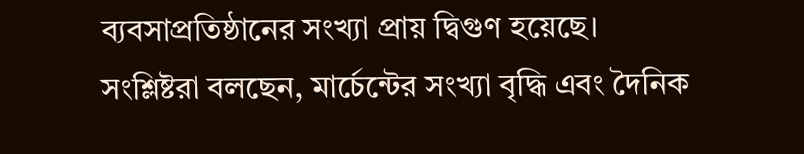ব্যবসাপ্রতিষ্ঠানের সংখ্যা প্রায় দ্বিগুণ হয়েছে।
সংশ্লিষ্টরা বলছেন, মার্চেন্টের সংখ্যা বৃদ্ধি এবং দৈনিক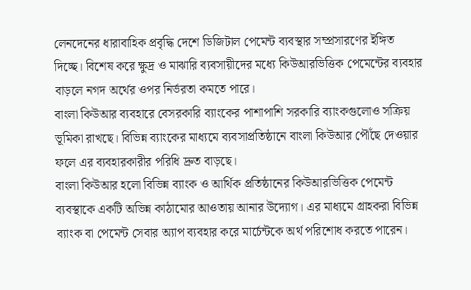লেনদেনের ধারাবাহিক প্রবৃদ্ধি দেশে ডিজিটাল পেমেন্ট ব্যবস্থার সম্প্রসারণের ইঙ্গিত দিচ্ছে। বিশেষ করে ক্ষুদ্র ও মাঝারি ব্যবসায়ীদের মধ্যে কিউআরভিত্তিক পেমেন্টের ব্যবহার বাড়লে নগদ অর্থের ওপর নির্ভরতা কমতে পারে।
বাংলা কিউআর ব্যবহারে বেসরকারি ব্যাংকের পাশাপাশি সরকারি ব্যাংকগুলোও সক্রিয় ভূমিকা রাখছে। বিভিন্ন ব্যাংকের মাধ্যমে ব্যবসাপ্রতিষ্ঠানে বাংলা কিউআর পৌঁছে দেওয়ার ফলে এর ব্যবহারকারীর পরিধি দ্রুত বাড়ছে।
বাংলা কিউআর হলো বিভিন্ন ব্যাংক ও আর্থিক প্রতিষ্ঠানের কিউআরভিত্তিক পেমেন্ট ব্যবস্থাকে একটি অভিন্ন কাঠামোর আওতায় আনার উদ্যোগ। এর মাধ্যমে গ্রাহকরা বিভিন্ন ব্যাংক বা পেমেন্ট সেবার অ্যাপ ব্যবহার করে মার্চেন্টকে অর্থ পরিশোধ করতে পারেন।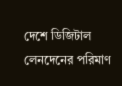দেশে ডিজিটাল লেনদেনের পরিমাণ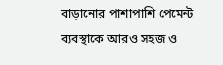বাড়ানোর পাশাপাশি পেমেন্ট ব্যবস্থাকে আরও সহজ ও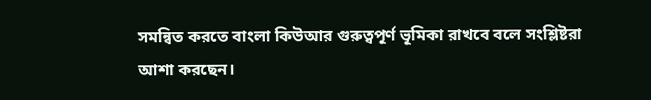সমন্বিত করতে বাংলা কিউআর গুরুত্বপূর্ণ ভূমিকা রাখবে বলে সংশ্লিষ্টরা আশা করছেন।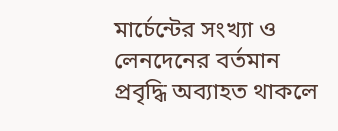মার্চেন্টের সংখ্যা ও লেনদেনের বর্তমান প্রবৃদ্ধি অব্যাহত থাকলে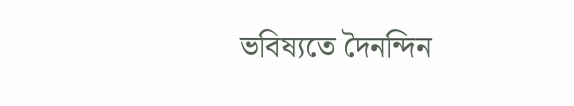ভবিষ্যতে দৈনন্দিন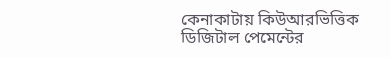কেনাকাটায় কিউআরভিত্তিক ডিজিটাল পেমেন্টের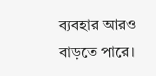ব্যবহার আরও বাড়তে পারে।